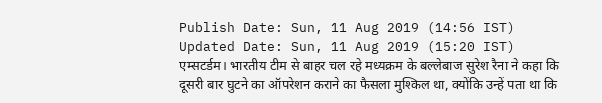Publish Date: Sun, 11 Aug 2019 (14:56 IST)
Updated Date: Sun, 11 Aug 2019 (15:20 IST)
एम्सटर्डम। भारतीय टीम से बाहर चल रहे मध्यक्रम के बल्लेबाज सुरेश रैना ने कहा कि दूसरी बार घुटने का ऑपरेशन कराने का फैसला मुश्किल था, क्योंकि उन्हें पता था कि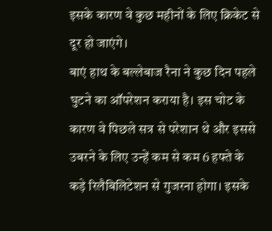इसके कारण वे कुछ महीनों के लिए क्रिकेट से दूर हो जाएंगे।
बाएं हाथ के बल्लेबाज रैना ने कुछ दिन पहले घुटने का ऑपरेशन कराया है। इस चोट के कारण वे पिछले सत्र से परेशान थे और इससे उबरने के लिए उन्हें कम से कम 6 हफ्ते के कड़े रिलैबिलिटेशन से गुजरना होगा। इसके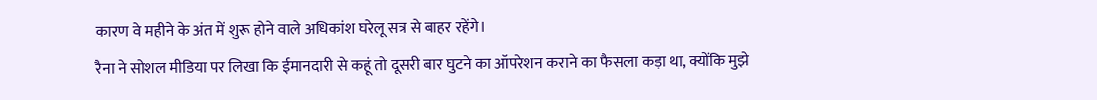कारण वे महीने के अंत में शुरू होने वाले अधिकांश घरेलू सत्र से बाहर रहेंगे।
रैना ने सोशल मीडिया पर लिखा कि ईमानदारी से कहूं तो दूसरी बार घुटने का ऑपरेशन कराने का फैसला कड़ा था, क्योंकि मुझे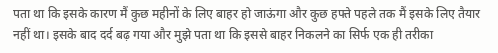पता था कि इसके कारण मैं कुछ महीनों के लिए बाहर हो जाऊंगा और कुछ हफ्ते पहले तक मैं इसके लिए तैयार नहीं था। इसके बाद दर्द बढ़ गया और मुझे पता था कि इससे बाहर निकलने का सिर्फ एक ही तरीका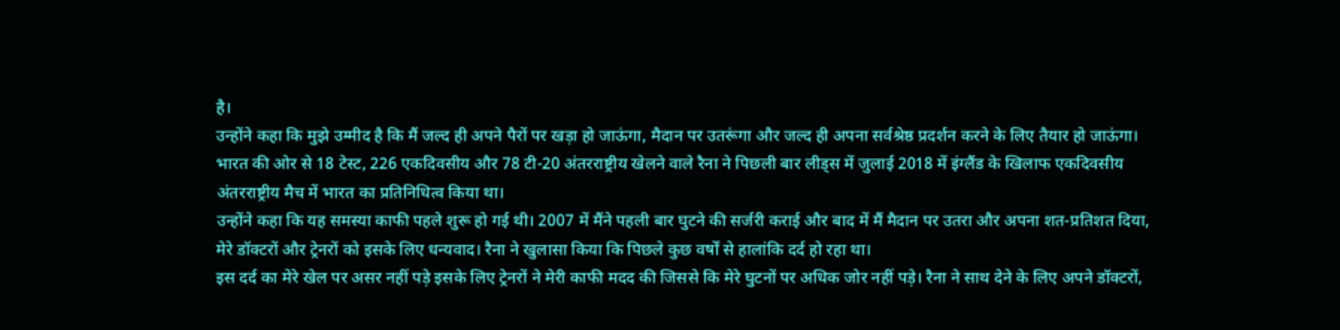है।
उन्होंने कहा कि मुझे उम्मीद है कि मैं जल्द ही अपने पैरों पर खड़ा हो जाऊंगा, मैदान पर उतरूंगा और जल्द ही अपना सर्वश्रेष्ठ प्रदर्शन करने के लिए तैयार हो जाऊंगा। भारत की ओर से 18 टेस्ट, 226 एकदिवसीय और 78 टी-20 अंतरराष्ट्रीय खेलने वाले रैना ने पिछली बार लीड्स में जुलाई 2018 में इंग्लैंड के खिलाफ एकदिवसीय अंतरराष्ट्रीय मैच में भारत का प्रतिनिधित्व किया था।
उन्होंने कहा कि यह समस्या काफी पहले शुरू हो गई थी। 2007 में मैंने पहली बार घुटने की सर्जरी कराई और बाद में मैं मैदान पर उतरा और अपना शत-प्रतिशत दिया, मेरे डॉक्टरों और ट्रेनरों को इसके लिए धन्यवाद। रैना ने खुलासा किया कि पिछले कुछ वर्षों से हालांकि दर्द हो रहा था।
इस दर्द का मेरे खेल पर असर नहीं पड़े इसके लिए ट्रेनरों ने मेरी काफी मदद की जिससे कि मेरे घुटनों पर अधिक जोर नहीं पड़े। रैना ने साथ देने के लिए अपने डॉक्टरों,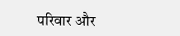परिवार और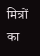मित्रों का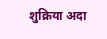शुक्रिया अदा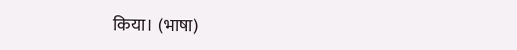किया। (भाषा)